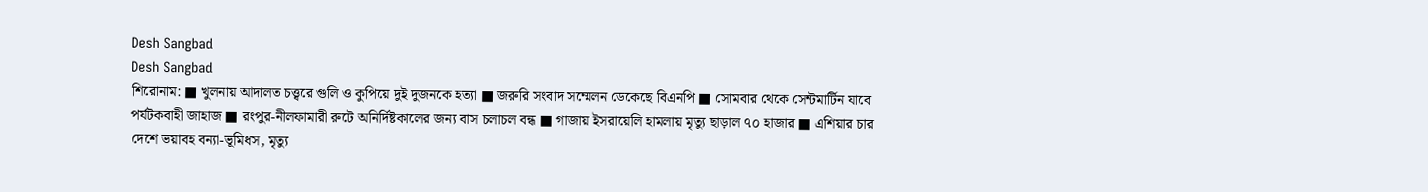Desh Sangbad
Desh Sangbad
শিরোনাম: ■ খুলনায় আদালত চত্ত্বরে গুলি ও কুপিয়ে দুই দুজনকে হত্যা ■ জরুরি সংবাদ সম্মেলন ডেকেছে বিএনপি ■ সোমবার থেকে সেন্টমার্টিন যাবে পর্যটকবাহী জাহাজ ■ রংপুর-নীলফামারী রুটে অনির্দিষ্টকালের জন্য বাস চলাচল বন্ধ ■ গাজায় ইসরায়েলি হামলায় মৃত্যু ছাড়াল ৭০ হাজার ■ এশিয়ার চার দেশে ভয়াবহ বন্যা-ভূমিধস, মৃত্যু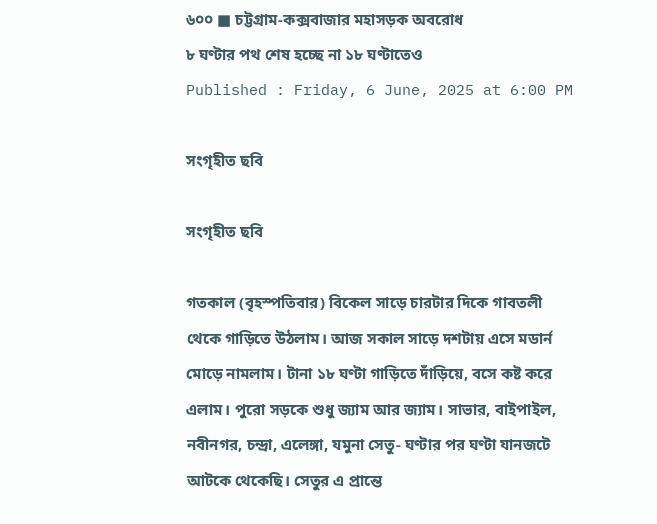৬০০ ■ চট্টগ্রাম-কক্সবাজার মহাসড়ক অবরোধ
৮ ঘণ্টার পথ শেষ হচ্ছে না ১৮ ঘণ্টাতেও
Published : Friday, 6 June, 2025 at 6:00 PM

সংগৃহীত ছবি

সংগৃহীত ছবি

গতকাল (বৃহস্পতিবার) বিকেল সাড়ে চারটার দিকে গাবতলী থেকে গাড়িতে উঠলাম। আজ সকাল সাড়ে দশটায় এসে মডার্ন মোড়ে নামলাম। টানা ১৮ ঘণ্টা গাড়িতে দাঁড়িয়ে, বসে কষ্ট করে এলাম। পুরো সড়কে শুধু জ্যাম আর জ্যাম। সাভার, বাইপাইল, নবীনগর, চন্দ্রা, এলেঙ্গা, যমুনা সেতু- ঘণ্টার পর ঘণ্টা যানজটে আটকে থেকেছি। সেতুর এ প্রান্তে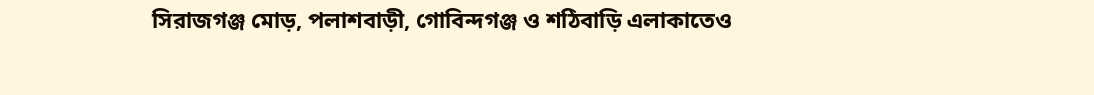সিরাজগঞ্জ মোড়, পলাশবাড়ী, গোবিন্দগঞ্জ ও শঠিবাড়ি এলাকাতেও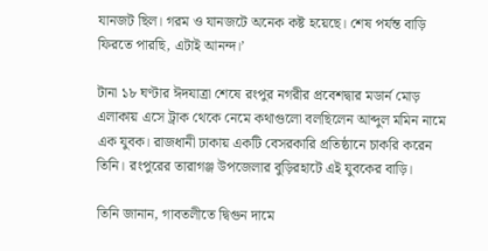যানজট ছিল। গরম ও যানজটে অনেক কষ্ট হয়েছে। শেষ পর্যন্ত বাড়ি ফিরতে পারছি, এটাই আনন্দ।’

টানা ১৮ ঘণ্টার ঈদযাত্রা শেষে রংপুর নগরীর প্রবেশদ্বার মডার্ন মোড় এলাকায় এসে ট্রাক থেকে নেমে কথাগুলো বলছিলেন আব্দুল মমিন নামে এক যুবক। রাজধানী ঢাকায় একটি বেসরকারি প্রতিষ্ঠানে চাকরি করেন তিনি। রংপুরের তারাগঞ্জ উপজেলার বুড়িরহাটে এই যুবকের বাড়ি।

তিনি জানান, গাবতলীতে দ্বিগুন দামে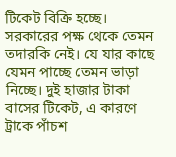টিকেট বিক্রি হচ্ছে। সরকারের পক্ষ থেকে তেমন তদারকি নেই। যে যার কাছে যেমন পাচ্ছে তেমন ভাড়া নিচ্ছে। দুই হাজার টাকা বাসের টিকেট, এ কারণে ট্রাকে পাঁচশ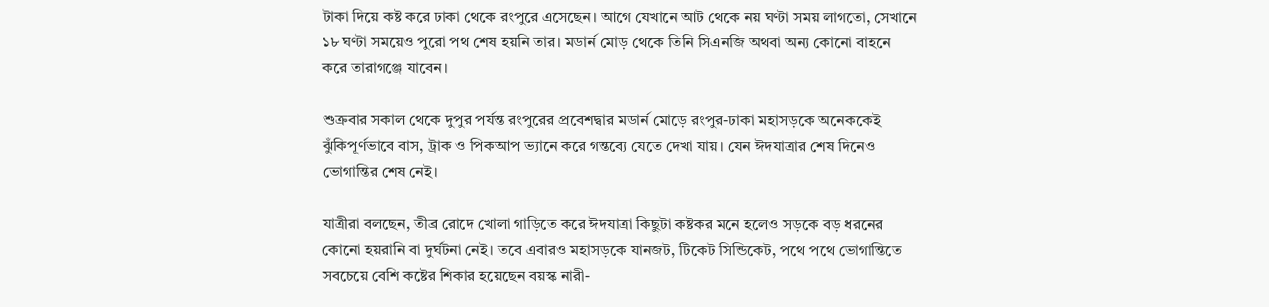টাকা দিয়ে কষ্ট করে ঢাকা থেকে রংপুরে এসেছেন। আগে যেখানে আট থেকে নয় ঘণ্টা সময় লাগতো, সেখানে ১৮ ঘণ্টা সময়েও পুরো পথ শেষ হয়নি তার। মডার্ন মোড় থেকে তিনি সিএনজি অথবা অন্য কোনো বাহনে করে তারাগঞ্জে যাবেন।

শুক্রবার সকাল থেকে দুপুর পর্যন্ত রংপুরের প্রবেশদ্বার মডার্ন মোড়ে রংপুর-ঢাকা মহাসড়কে অনেককেই ঝুঁকিপূর্ণভাবে বাস, ট্রাক ও পিকআপ ভ্যানে করে গন্তব্যে যেতে দেখা যায়। যেন ঈদযাত্রার শেষ দিনেও ভোগান্তির শেষ নেই।

যাত্রীরা বলছেন, তীব্র রোদে খোলা গাড়িতে করে ঈদযাত্রা কিছুটা কষ্টকর মনে হলেও সড়কে বড় ধরনের কোনো হয়রানি বা দুর্ঘটনা নেই। তবে এবারও মহাসড়কে যানজট, টিকেট সিন্ডিকেট, পথে পথে ভোগান্তিতে সবচেয়ে বেশি কষ্টের শিকার হয়েছেন বয়স্ক নারী-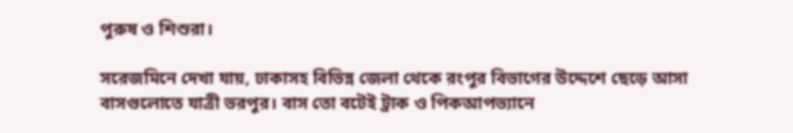পুরুষ ও শিশুরা।

সরেজমিনে দেখা যায়, ঢাকাসহ বিভিন্ন জেলা থেকে রংপুর বিভাগের উদ্দেশে ছেড়ে আসা বাসগুলোতে যাত্রী ভরপুর। বাস তো বটেই ট্রাক ও পিকআপভ্যানে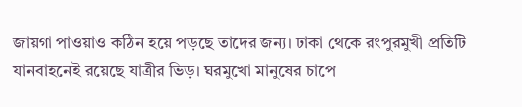জায়গা পাওয়াও কঠিন হয়ে পড়ছে তাদের জন্য। ঢাকা থেকে রংপুরমুখী প্রতিটি যানবাহনেই রয়েছে যাত্রীর ভিড়। ঘরমুখো মানুষের চাপে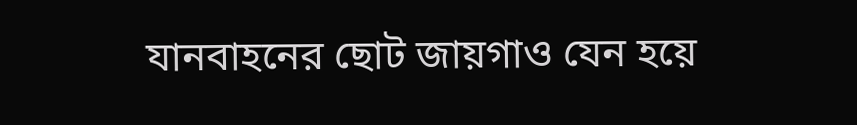যানবাহনের ছোট জায়গাও যেন হয়ে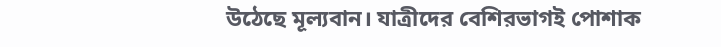উঠেছে মূল্যবান। যাত্রীদের বেশিরভাগই পোশাক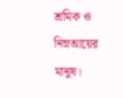শ্রমিক ও নিম্নআয়ের মানুষ।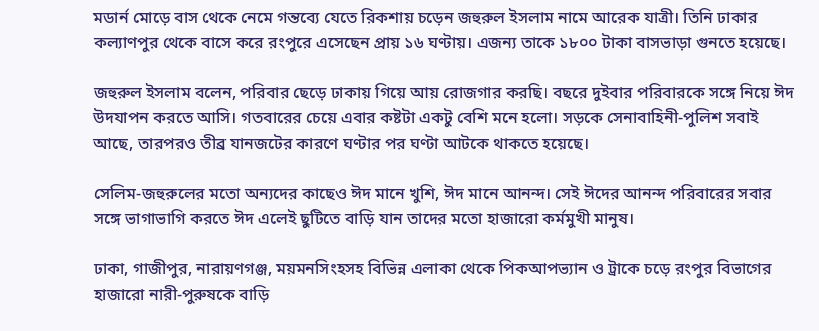মডার্ন মোড়ে বাস থেকে নেমে গন্তব্যে যেতে রিকশায় চড়েন জহুরুল ইসলাম নামে আরেক যাত্রী। তিনি ঢাকার কল্যাণপুর থেকে বাসে করে রংপুরে এসেছেন প্রায় ১৬ ঘণ্টায়। এজন্য তাকে ১৮০০ টাকা বাসভাড়া গুনতে হয়েছে।

জহুরুল ইসলাম বলেন, পরিবার ছেড়ে ঢাকায় গিয়ে আয় রোজগার করছি। বছরে দুইবার পরিবারকে সঙ্গে নিয়ে ঈদ উদযাপন করতে আসি। গতবারের চেয়ে এবার কষ্টটা একটু বেশি মনে হলো। সড়কে সেনাবাহিনী-পুলিশ সবাই আছে, তারপরও তীব্র যানজটের কারণে ঘণ্টার পর ঘণ্টা আটকে থাকতে হয়েছে।

সেলিম-জহুরুলের মতো অন্যদের কাছেও ঈদ মানে খুশি, ঈদ মানে আনন্দ। সেই ঈদের আনন্দ পরিবারের সবার সঙ্গে ভাগাভাগি করতে ঈদ এলেই ছুটিতে বাড়ি যান তাদের মতো হাজারো কর্মমুখী মানুষ।

ঢাকা, গাজীপুর, নারায়ণগঞ্জ, ময়মনসিংহসহ বিভিন্ন এলাকা থেকে পিকআপভ্যান ও ট্রাকে চড়ে রংপুর বিভাগের হাজারো নারী-পুরুষকে বাড়ি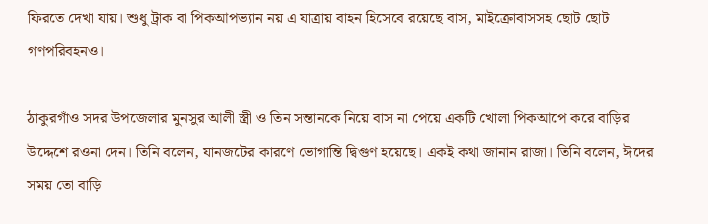ফিরতে দেখা যায়। শুধু ট্রাক বা পিকআপভ্যান নয় এ যাত্রায় বাহন হিসেবে রয়েছে বাস, মাইক্রোবাসসহ ছোট ছোট গণপরিবহনও।

ঠাকুরগাঁও সদর উপজেলার মুনসুর আলী স্ত্রী ও তিন সন্তানকে নিয়ে বাস না পেয়ে একটি খোলা পিকআপে করে বাড়ির উদ্দেশে রওনা দেন। তিনি বলেন, যানজটের কারণে ভোগান্তি দ্বিগুণ হয়েছে। একই কথা জানান রাজা। তিনি বলেন, ঈদের সময় তো বাড়ি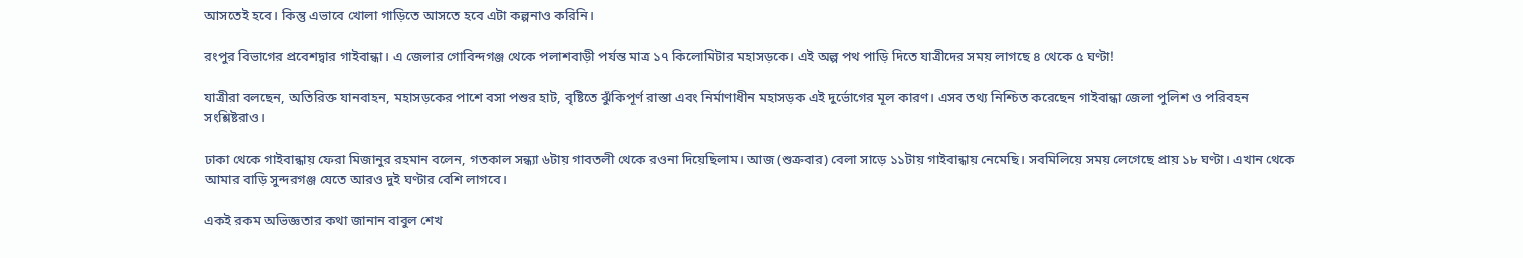আসতেই হবে। কিন্তু এভাবে খোলা গাড়িতে আসতে হবে এটা কল্পনাও করিনি।

রংপুর বিভাগের প্রবেশদ্বার গাইবান্ধা। এ জেলার গোবিন্দগঞ্জ থেকে পলাশবাড়ী পর্যন্ত মাত্র ১৭ কিলোমিটার মহাসড়কে। এই অল্প পথ পাড়ি দিতে যাত্রীদের সময় লাগছে ৪ থেকে ৫ ঘণ্টা!

যাত্রীরা বলছেন, অতিরিক্ত যানবাহন, মহাসড়কের পাশে বসা পশুর হাট, বৃষ্টিতে ঝুঁকিপূর্ণ রাস্তা এবং নির্মাণাধীন মহাসড়ক এই দুর্ভোগের মূল কারণ। এসব তথ্য নিশ্চিত করেছেন গাইবান্ধা জেলা পুলিশ ও পরিবহন সংশ্লিষ্টরাও।

ঢাকা থেকে গাইবান্ধায় ফেরা মিজানুর রহমান বলেন, গতকাল সন্ধ্যা ৬টায় গাবতলী থেকে রওনা দিয়েছিলাম। আজ (শুক্রবার) বেলা সাড়ে ১১টায় গাইবান্ধায় নেমেছি। সবমিলিয়ে সময় লেগেছে প্রায় ১৮ ঘণ্টা। এখান থেকে আমার বাড়ি সুন্দরগঞ্জ যেতে আরও দুই ঘণ্টার বেশি লাগবে।

একই রকম অভিজ্ঞতার কথা জানান বাবুল শেখ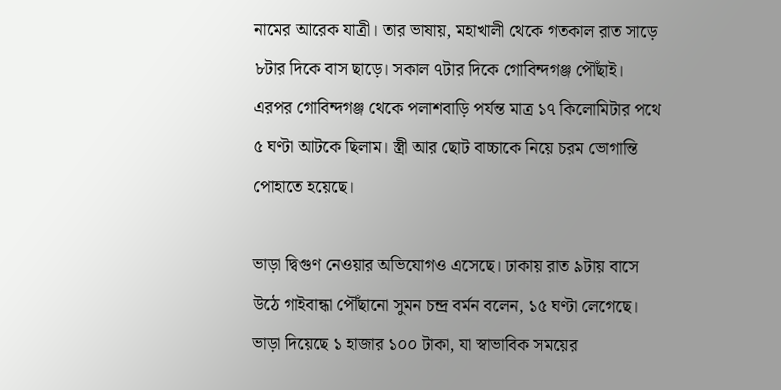নামের আরেক যাত্রী। তার ভাষায়, মহাখালী থেকে গতকাল রাত সাড়ে ৮টার দিকে বাস ছাড়ে। সকাল ৭টার দিকে গোবিন্দগঞ্জ পৌঁছাই। এরপর গোবিন্দগঞ্জ থেকে পলাশবাড়ি পর্যন্ত মাত্র ১৭ কিলোমিটার পথে ৫ ঘণ্টা আটকে ছিলাম। স্ত্রী আর ছোট বাচ্চাকে নিয়ে চরম ভোগান্তি পোহাতে হয়েছে।

ভাড়া দ্বিগুণ নেওয়ার অভিযোগও এসেছে। ঢাকায় রাত ৯টায় বাসে উঠে গাইবান্ধা পৌঁছানো সুমন চন্দ্র বর্মন বলেন, ১৫ ঘণ্টা লেগেছে। ভাড়া দিয়েছে ১ হাজার ১০০ টাকা, যা স্বাভাবিক সময়ের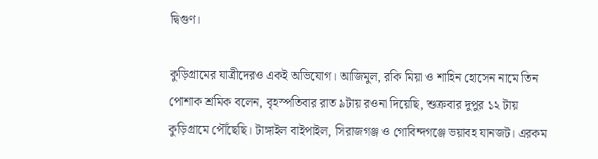দ্বিগুণ।

কুড়িগ্রামের যাত্রীদেরও একই অভিযোগ। আজিমুল, রকি মিয়া ও শাহিন হোসেন নামে তিন পোশাক শ্রমিক বলেন, বৃহস্পতিবার রাত ৯টায় রওনা দিয়েছি, শুক্রবার দুপুর ১২ টায় কুড়িগ্রামে পৌঁছেছি। টাঙ্গাইল বাইপাইল, সিরাজগঞ্জ ও গোবিন্দগঞ্জে ভয়াবহ যানজট। এরকম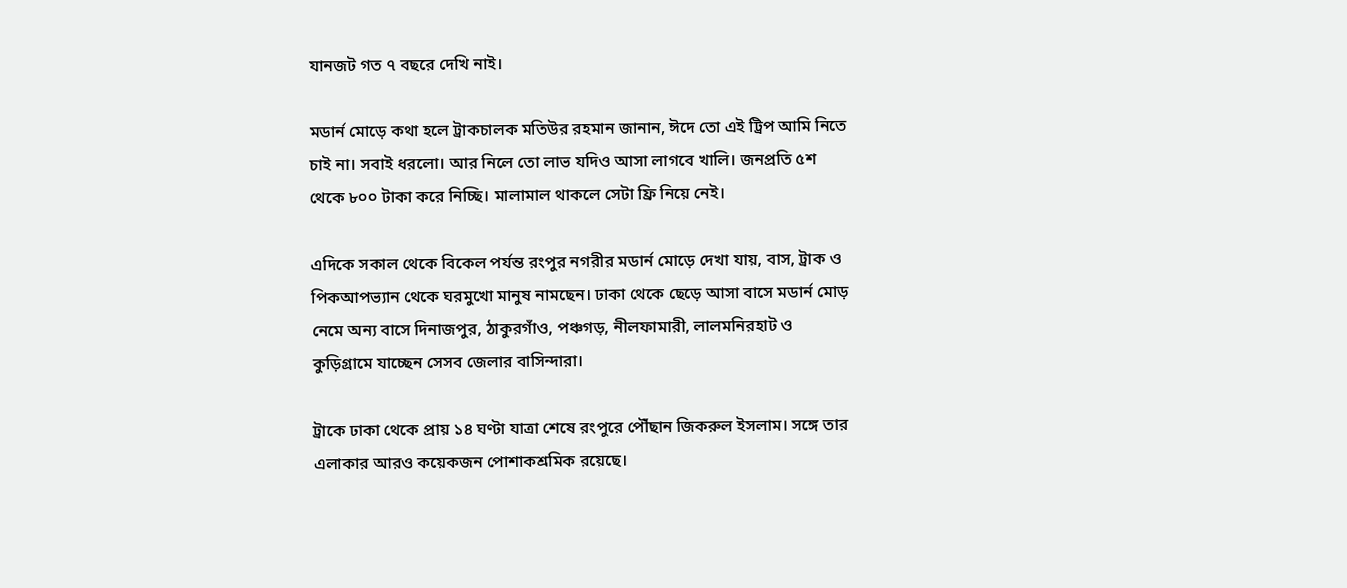যানজট গত ৭ বছরে দেখি নাই।

মডার্ন মোড়ে কথা হলে ট্রাকচালক মতিউর রহমান জানান, ঈদে তো এই ট্রিপ আমি নিতে চাই না। সবাই ধরলো। আর নিলে তো লাভ যদিও আসা লাগবে খালি। জনপ্রতি ৫শ থেকে ৮০০ টাকা করে নিচ্ছি। মালামাল থাকলে সেটা ফ্রি নিয়ে নেই।

এদিকে সকাল থেকে বিকেল পর্যন্ত রংপুর নগরীর মডার্ন মোড়ে দেখা যায়, বাস, ট্রাক ও পিকআপভ্যান থেকে ঘরমুখো মানুষ নামছেন। ঢাকা থেকে ছেড়ে আসা বাসে মডার্ন মোড় নেমে অন্য বাসে দিনাজপুর, ঠাকুরগাঁও, পঞ্চগড়, নীলফামারী, লালমনিরহাট ও কুড়িগ্রামে যাচ্ছেন সেসব জেলার বাসিন্দারা।

ট্রাকে ঢাকা থেকে প্রায় ১৪ ঘণ্টা যাত্রা শেষে রংপুরে পৌঁছান জিকরুল ইসলাম। সঙ্গে তার এলাকার আরও কয়েকজন পোশাকশ্রমিক রয়েছে।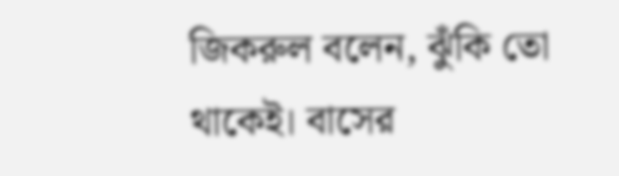জিকরুল বলেন, ঝুঁকি তো থাকেই। বাসের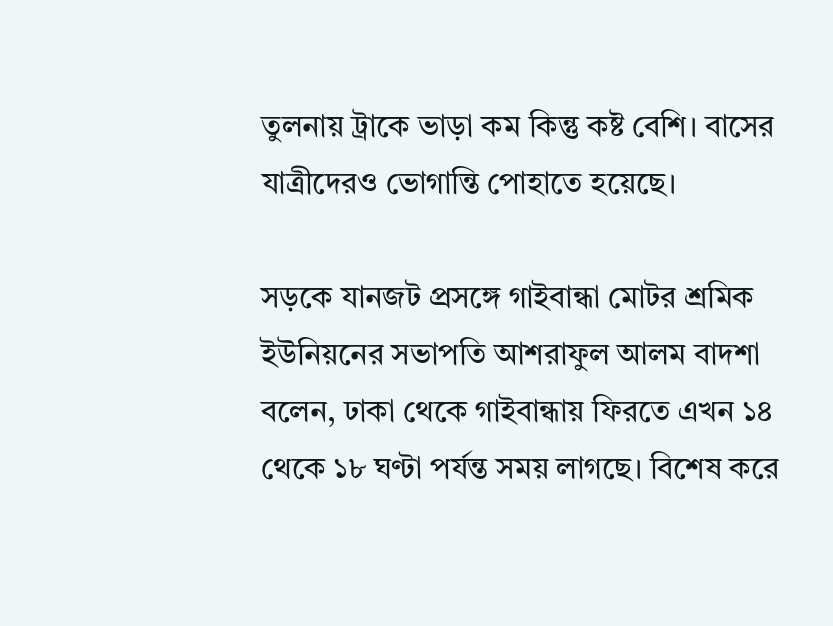তুলনায় ট্রাকে ভাড়া কম কিন্তু কষ্ট বেশি। বাসের যাত্রীদেরও ভোগান্তি পোহাতে হয়েছে।

সড়কে যানজট প্রসঙ্গে গাইবান্ধা মোটর শ্রমিক ইউনিয়নের সভাপতি আশরাফুল আলম বাদশা বলেন, ঢাকা থেকে গাইবান্ধায় ফিরতে এখন ১৪ থেকে ১৮ ঘণ্টা পর্যন্ত সময় লাগছে। বিশেষ করে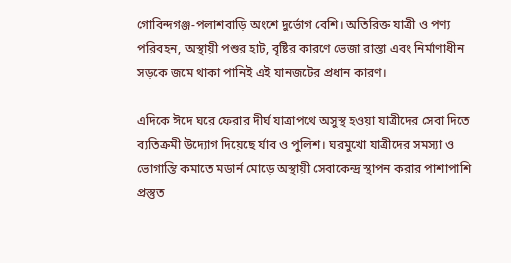গোবিন্দগঞ্জ-পলাশবাড়ি অংশে দুর্ভোগ বেশি। অতিরিক্ত যাত্রী ও পণ্য পরিবহন, অস্থায়ী পশুর হাট, বৃষ্টির কারণে ভেজা রাস্তা এবং নির্মাণাধীন সড়কে জমে থাকা পানিই এই যানজটের প্রধান কারণ।

এদিকে ঈদে ঘরে ফেরার দীর্ঘ যাত্রাপথে অসুস্থ হওয়া যাত্রীদের সেবা দিতে ব্যতিক্রমী উদ্যোগ দিয়েছে র্যাব ও পুলিশ। ঘরমুখো যাত্রীদের সমস্যা ও ভোগান্তি কমাতে মডার্ন মোড়ে অস্থায়ী সেবাকেন্দ্র স্থাপন করার পাশাপাশি প্রস্তুত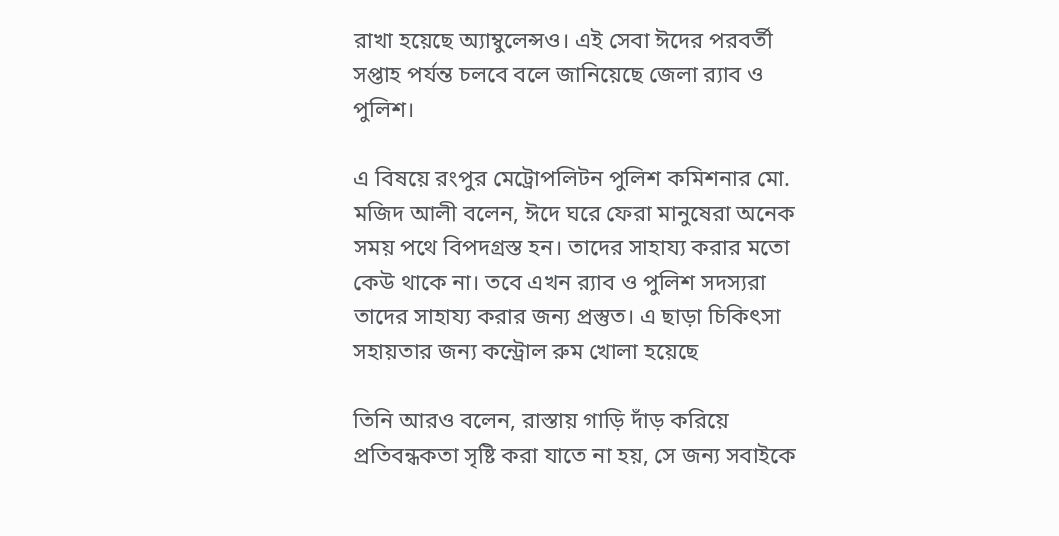রাখা হয়েছে অ্যাম্বুলেন্সও। এই সেবা ঈদের পরবর্তী সপ্তাহ পর্যন্ত চলবে বলে জানিয়েছে জেলা র‍্যাব ও পুলিশ।

এ বিষয়ে রংপুর মেট্রোপলিটন পুলিশ কমিশনার মো. মজিদ আলী বলেন, ঈদে ঘরে ফেরা মানুষেরা অনেক সময় পথে বিপদগ্রস্ত হন। তাদের সাহায্য করার মতো কেউ থাকে না। তবে এখন র‍্যাব ও পুলিশ সদস্যরা তাদের সাহায্য করার জন্য প্রস্তুত। এ ছাড়া চিকিৎসা সহায়তার জন্য কন্ট্রোল রুম খোলা হয়েছে

তিনি আরও বলেন, রাস্তায় গাড়ি দাঁড় করিয়ে প্রতিবন্ধকতা সৃষ্টি করা যাতে না হয়, সে জন্য সবাইকে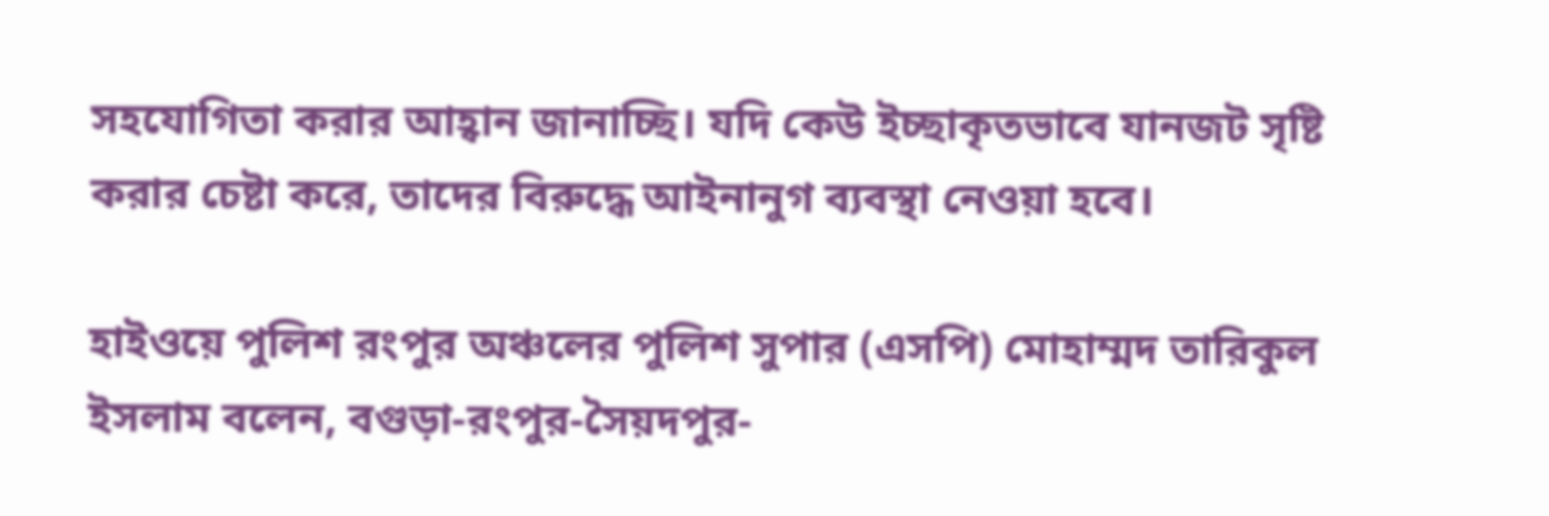সহযোগিতা করার আহ্বান জানাচ্ছি। যদি কেউ ইচ্ছাকৃতভাবে যানজট সৃষ্টি করার চেষ্টা করে, তাদের বিরুদ্ধে আইনানুগ ব্যবস্থা নেওয়া হবে।

হাইওয়ে পুলিশ রংপুর অঞ্চলের পুলিশ সুপার (এসপি) মোহাম্মদ তারিকুল ইসলাম বলেন, বগুড়া-রংপুর-সৈয়দপুর-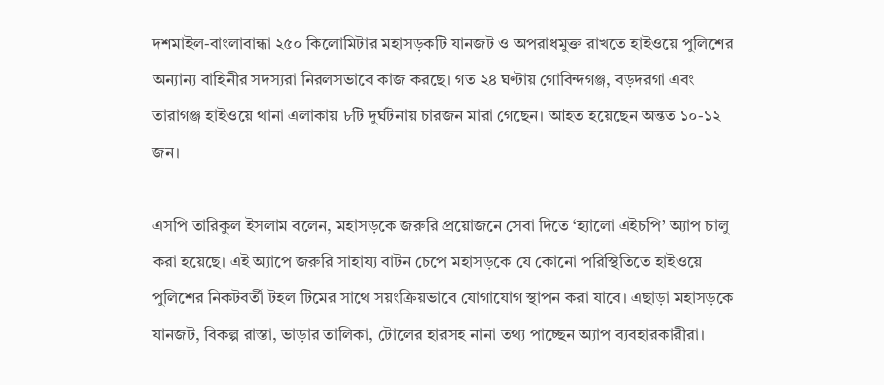দশমাইল-বাংলাবান্ধা ২৫০ কিলোমিটার মহাসড়কটি যানজট ও অপরাধমুক্ত রাখতে হাইওয়ে পুলিশের অন্যান্য বাহিনীর সদস্যরা নিরলসভাবে কাজ করছে। গত ২৪ ঘণ্টায় গোবিন্দগঞ্জ, বড়দরগা এবং তারাগঞ্জ হাইওয়ে থানা এলাকায় ৮টি দুর্ঘটনায় চারজন মারা গেছেন। আহত হয়েছেন অন্তত ১০-১২ জন।

এসপি তারিকুল ইসলাম বলেন, মহাসড়কে জরুরি প্রয়োজনে সেবা দিতে ‘হ্যালো এইচপি’ অ্যাপ চালু করা হয়েছে। এই অ্যাপে জরুরি সাহায্য বাটন চেপে মহাসড়কে যে কোনো পরিস্থিতিতে হাইওয়ে পুলিশের নিকটবর্তী টহল টিমের সাথে সয়ংক্রিয়ভাবে যোগাযোগ স্থাপন করা যাবে। এছাড়া মহাসড়কে যানজট, বিকল্প রাস্তা, ভাড়ার তালিকা, টোলের হারসহ নানা তথ্য পাচ্ছেন অ্যাপ ব্যবহারকারীরা।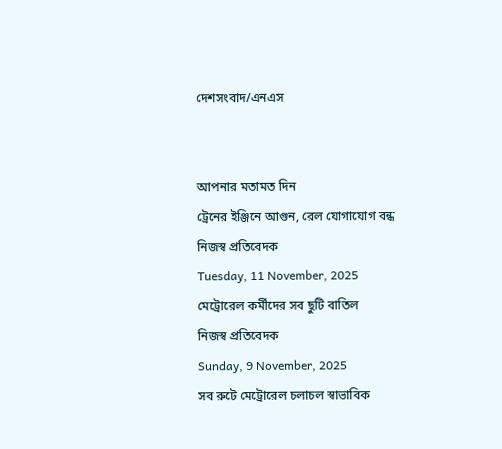দেশসংবাদ/এনএস


আপনার মতামত দিন
ট্রেনের ইঞ্জিনে আগুন, রেল যোগাযোগ বন্ধ
নিজস্ব প্রতিবেদক
Tuesday, 11 November, 2025
মেট্রোরেল কর্মীদের সব ছুটি বাতিল
নিজস্ব প্রতিবেদক
Sunday, 9 November, 2025
সব রুটে মেট্রোরেল চলাচল স্বাভাবিক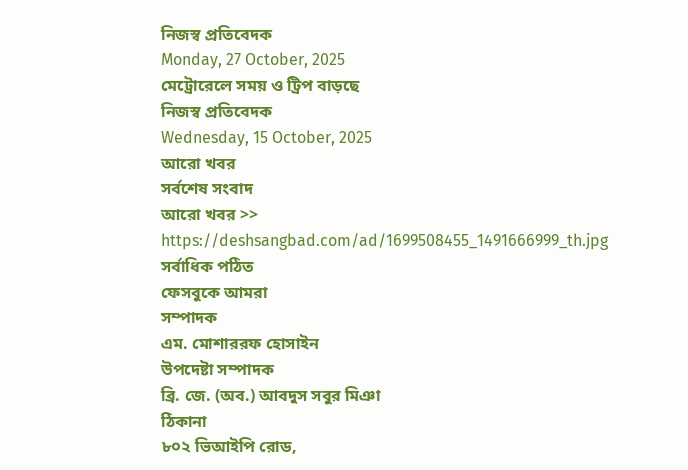নিজস্ব প্রতিবেদক
Monday, 27 October, 2025
মেট্রোরেলে সময় ও ট্রিপ বাড়ছে
নিজস্ব প্রতিবেদক
Wednesday, 15 October, 2025
আরো খবর
সর্বশেষ সংবাদ
আরো খবর >>
https://deshsangbad.com/ad/1699508455_1491666999_th.jpg
সর্বাধিক পঠিত
ফেসবুকে আমরা
সম্পাদক
এম. মোশাররফ হোসাইন
উপদেষ্টা সম্পাদক
ব্রি. জে. (অব.) আবদুস সবুর মিঞা
ঠিকানা
৮০২ ভিআইপি রোড,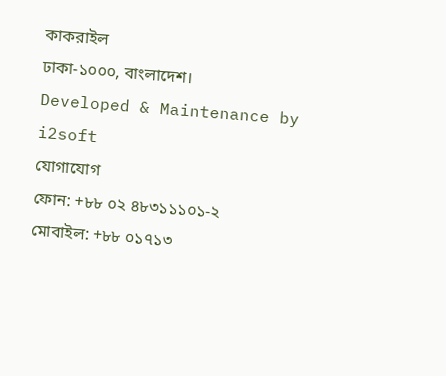কাকরাইল
ঢাকা-১০০০, বাংলাদেশ।
Developed & Maintenance by i2soft
যোগাযোগ
ফোন: +৮৮ ০২ ৪৮৩১১১০১-২
মোবাইল: +৮৮ ০১৭১৩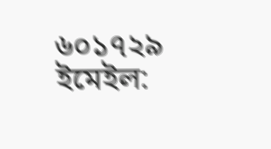৬০১৭২৯
ইমেইল: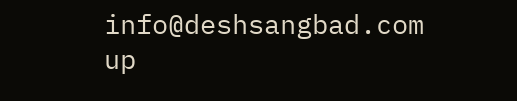info@deshsangbad.com
up